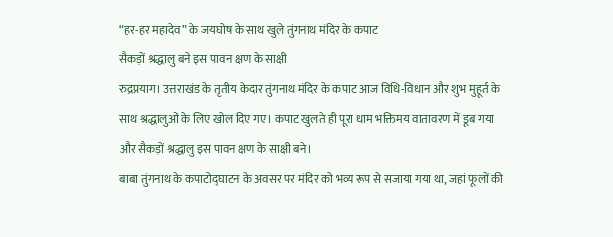“हर-हर महादेव” के जयघोष के साथ खुले तुंगनाथ मंदिर के कपाट
सैकड़ों श्रद्धालु बने इस पावन क्षण के साक्षी
रुद्रप्रयाग। उत्तराखंड के तृतीय केदार तुंगनाथ मंदिर के कपाट आज विधि-विधान और शुभ मुहूर्त के साथ श्रद्धालुओं के लिए खोल दिए गए। कपाट खुलते ही पूरा धाम भक्तिमय वातावरण में डूब गया और सैकड़ों श्रद्धालु इस पावन क्षण के साक्षी बने।
बाबा तुंगनाथ के कपाटोद्घाटन के अवसर पर मंदिर को भव्य रूप से सजाया गया था, जहां फूलों की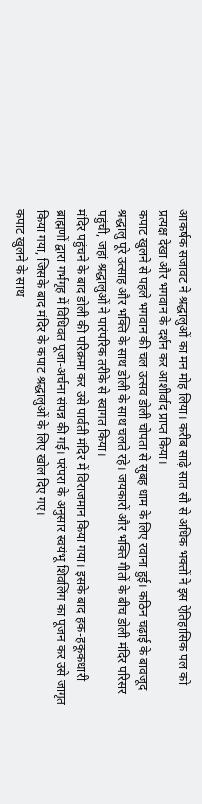आकर्षक सजावट ने श्रद्धालुओं का मन मोह लिया। करीब साढ़े सात सौ से अधिक भक्तों ने इस ऐतिहासिक पल को प्रत्यक्ष देखा और भगवान के दर्शन कर आशीर्वाद प्राप्त किया।
कपाट खुलने से पहले भगवान की चल उत्सव डोली चोपता से सुबह धाम के लिए रवाना हुई। कठिन चढ़ाई के बावजूद श्रद्धालु पूरे उत्साह और भक्ति के साथ डोली के साथ चलते रहे। जयकारों और भक्ति गीतों के बीच डोली मंदिर परिसर पहुंची, जहां श्रद्धालुओं ने पारंपरिक तरीके से स्वागत किया।
मंदिर पहुंचने के बाद डोली की परिक्रमा कर उसे पार्वती मंदिर में विराजमान किया गया। इसके बाद हक-हकूकधारी ब्राह्मणों द्वारा गर्भगृह में विधिवत पूजा-अर्चना संपन्न की गई। परंपरा के अनुसार स्वयंभू शिवलिंग का पूजन कर उसे जागृत किया गया, जिसके बाद मंदिर के कपाट श्रद्धालुओं के लिए खोल दिए गए।
कपाट खुलने के साथ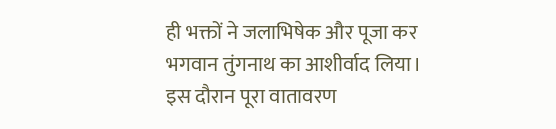ही भक्तों ने जलाभिषेक और पूजा कर भगवान तुंगनाथ का आशीर्वाद लिया। इस दौरान पूरा वातावरण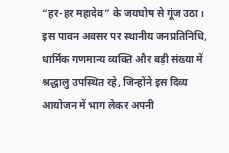“हर-हर महादेव” के जयघोष से गूंज उठा।
इस पावन अवसर पर स्थानीय जनप्रतिनिधि, धार्मिक गणमान्य व्यक्ति और बड़ी संख्या में श्रद्धालु उपस्थित रहे, जिन्होंने इस दिव्य आयोजन में भाग लेकर अपनी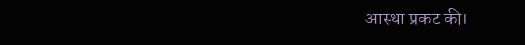आस्था प्रकट की।